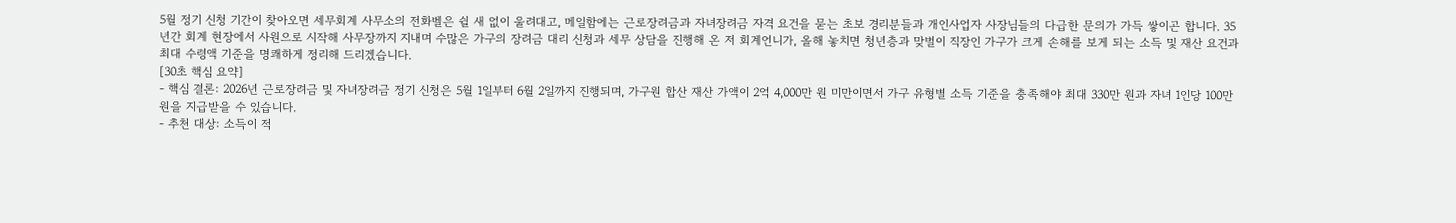5월 정기 신청 기간이 찾아오면 세무회계 사무소의 전화벨은 쉴 새 없이 울려대고, 메일함에는 근로장려금과 자녀장려금 자격 요건을 묻는 초보 경리분들과 개인사업자 사장님들의 다급한 문의가 가득 쌓이곤 합니다. 35년간 회계 현장에서 사원으로 시작해 사무장까지 지내며 수많은 가구의 장려금 대리 신청과 세무 상담을 진행해 온 저 회계언니가, 올해 놓치면 청년층과 맞벌이 직장인 가구가 크게 손해를 보게 되는 소득 및 재산 요건과 최대 수령액 기준을 명쾌하게 정리해 드리겠습니다.
[30초 핵심 요약]
- 핵심 결론: 2026년 근로장려금 및 자녀장려금 정기 신청은 5월 1일부터 6월 2일까지 진행되며, 가구원 합산 재산 가액이 2억 4,000만 원 미만이면서 가구 유형별 소득 기준을 충족해야 최대 330만 원과 자녀 1인당 100만 원을 지급받을 수 있습니다.
- 추천 대상: 소득이 적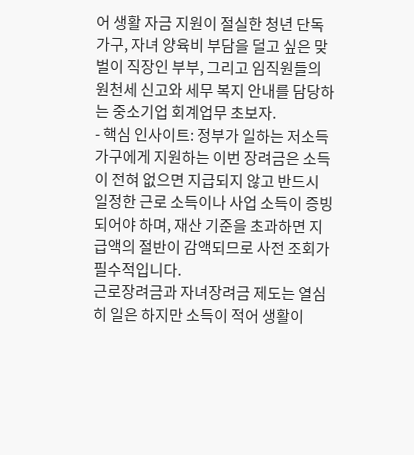어 생활 자금 지원이 절실한 청년 단독 가구, 자녀 양육비 부담을 덜고 싶은 맞벌이 직장인 부부, 그리고 임직원들의 원천세 신고와 세무 복지 안내를 담당하는 중소기업 회계업무 초보자.
- 핵심 인사이트: 정부가 일하는 저소득 가구에게 지원하는 이번 장려금은 소득이 전혀 없으면 지급되지 않고 반드시 일정한 근로 소득이나 사업 소득이 증빙되어야 하며, 재산 기준을 초과하면 지급액의 절반이 감액되므로 사전 조회가 필수적입니다.
근로장려금과 자녀장려금 제도는 열심히 일은 하지만 소득이 적어 생활이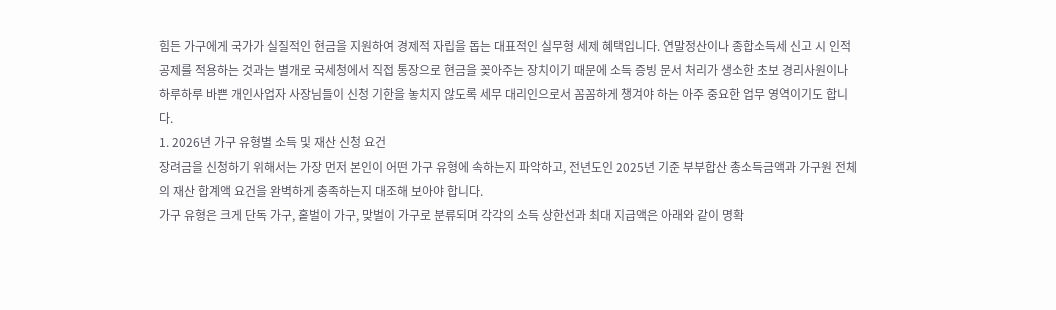힘든 가구에게 국가가 실질적인 현금을 지원하여 경제적 자립을 돕는 대표적인 실무형 세제 혜택입니다. 연말정산이나 종합소득세 신고 시 인적공제를 적용하는 것과는 별개로 국세청에서 직접 통장으로 현금을 꽂아주는 장치이기 때문에 소득 증빙 문서 처리가 생소한 초보 경리사원이나 하루하루 바쁜 개인사업자 사장님들이 신청 기한을 놓치지 않도록 세무 대리인으로서 꼼꼼하게 챙겨야 하는 아주 중요한 업무 영역이기도 합니다.
1. 2026년 가구 유형별 소득 및 재산 신청 요건
장려금을 신청하기 위해서는 가장 먼저 본인이 어떤 가구 유형에 속하는지 파악하고, 전년도인 2025년 기준 부부합산 총소득금액과 가구원 전체의 재산 합계액 요건을 완벽하게 충족하는지 대조해 보아야 합니다.
가구 유형은 크게 단독 가구, 홑벌이 가구, 맞벌이 가구로 분류되며 각각의 소득 상한선과 최대 지급액은 아래와 같이 명확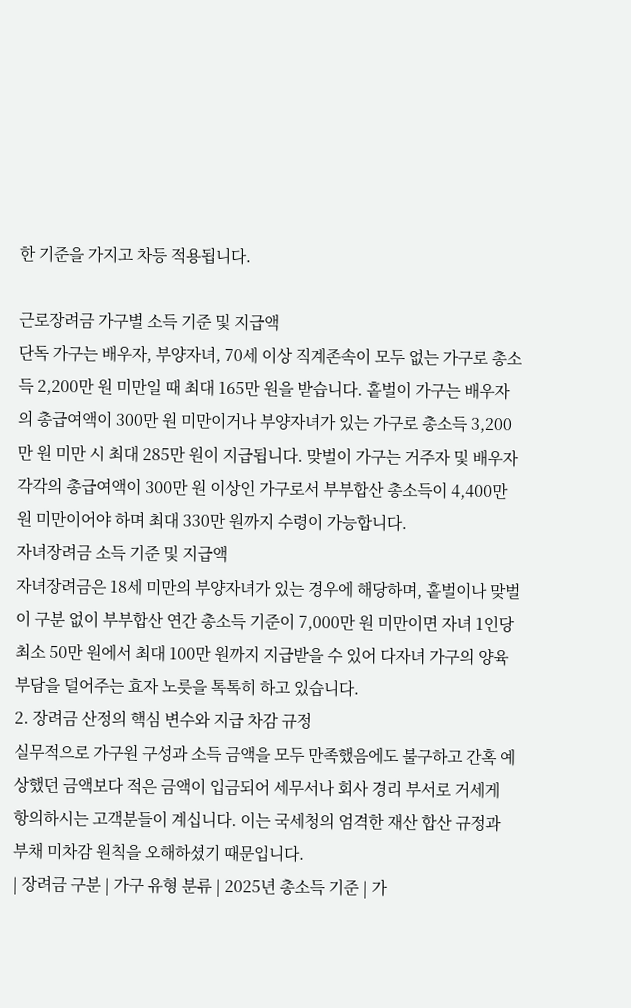한 기준을 가지고 차등 적용됩니다.

근로장려금 가구별 소득 기준 및 지급액
단독 가구는 배우자, 부양자녀, 70세 이상 직계존속이 모두 없는 가구로 총소득 2,200만 원 미만일 때 최대 165만 원을 받습니다. 홑벌이 가구는 배우자의 총급여액이 300만 원 미만이거나 부양자녀가 있는 가구로 총소득 3,200만 원 미만 시 최대 285만 원이 지급됩니다. 맞벌이 가구는 거주자 및 배우자 각각의 총급여액이 300만 원 이상인 가구로서 부부합산 총소득이 4,400만 원 미만이어야 하며 최대 330만 원까지 수령이 가능합니다.
자녀장려금 소득 기준 및 지급액
자녀장려금은 18세 미만의 부양자녀가 있는 경우에 해당하며, 홑벌이나 맞벌이 구분 없이 부부합산 연간 총소득 기준이 7,000만 원 미만이면 자녀 1인당 최소 50만 원에서 최대 100만 원까지 지급받을 수 있어 다자녀 가구의 양육 부담을 덜어주는 효자 노릇을 톡톡히 하고 있습니다.
2. 장려금 산정의 핵심 변수와 지급 차감 규정
실무적으로 가구원 구성과 소득 금액을 모두 만족했음에도 불구하고 간혹 예상했던 금액보다 적은 금액이 입금되어 세무서나 회사 경리 부서로 거세게 항의하시는 고객분들이 계십니다. 이는 국세청의 엄격한 재산 합산 규정과 부채 미차감 원칙을 오해하셨기 때문입니다.
| 장려금 구분 | 가구 유형 분류 | 2025년 총소득 기준 | 가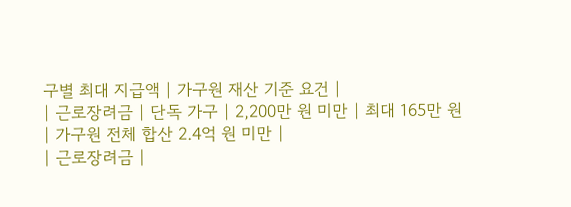구별 최대 지급액 | 가구원 재산 기준 요건 |
| 근로장려금 | 단독 가구 | 2,200만 원 미만 | 최대 165만 원 | 가구원 전체 합산 2.4억 원 미만 |
| 근로장려금 |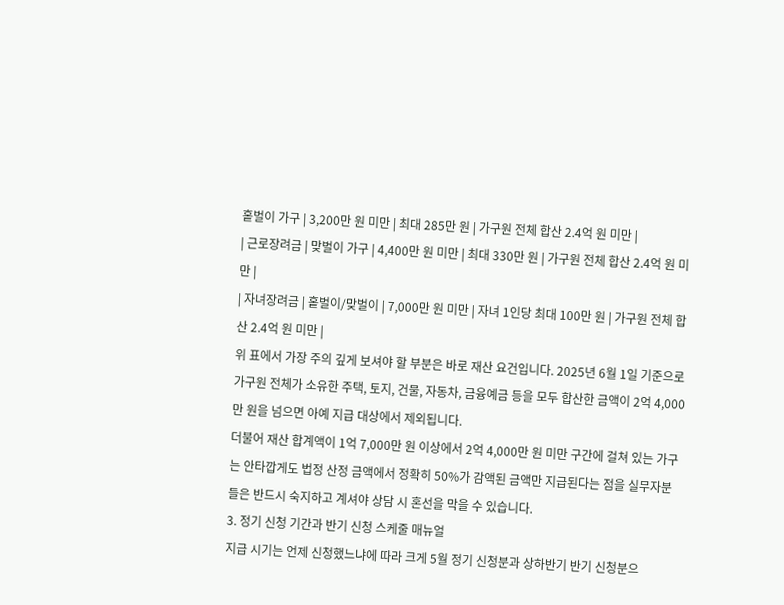홑벌이 가구 | 3,200만 원 미만 | 최대 285만 원 | 가구원 전체 합산 2.4억 원 미만 |
| 근로장려금 | 맞벌이 가구 | 4,400만 원 미만 | 최대 330만 원 | 가구원 전체 합산 2.4억 원 미만 |
| 자녀장려금 | 홑벌이/맞벌이 | 7,000만 원 미만 | 자녀 1인당 최대 100만 원 | 가구원 전체 합산 2.4억 원 미만 |
위 표에서 가장 주의 깊게 보셔야 할 부분은 바로 재산 요건입니다. 2025년 6월 1일 기준으로 가구원 전체가 소유한 주택, 토지, 건물, 자동차, 금융예금 등을 모두 합산한 금액이 2억 4,000만 원을 넘으면 아예 지급 대상에서 제외됩니다.
더불어 재산 합계액이 1억 7,000만 원 이상에서 2억 4,000만 원 미만 구간에 걸쳐 있는 가구는 안타깝게도 법정 산정 금액에서 정확히 50%가 감액된 금액만 지급된다는 점을 실무자분들은 반드시 숙지하고 계셔야 상담 시 혼선을 막을 수 있습니다.
3. 정기 신청 기간과 반기 신청 스케줄 매뉴얼
지급 시기는 언제 신청했느냐에 따라 크게 5월 정기 신청분과 상하반기 반기 신청분으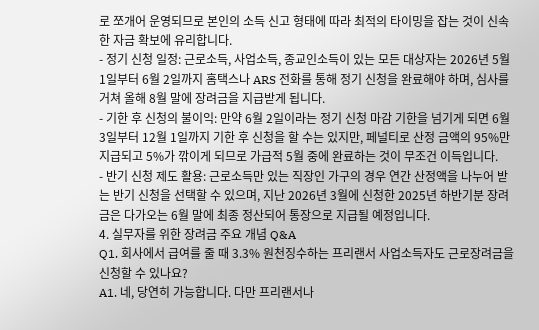로 쪼개어 운영되므로 본인의 소득 신고 형태에 따라 최적의 타이밍을 잡는 것이 신속한 자금 확보에 유리합니다.
- 정기 신청 일정: 근로소득, 사업소득, 종교인소득이 있는 모든 대상자는 2026년 5월 1일부터 6월 2일까지 홈택스나 ARS 전화를 통해 정기 신청을 완료해야 하며, 심사를 거쳐 올해 8월 말에 장려금을 지급받게 됩니다.
- 기한 후 신청의 불이익: 만약 6월 2일이라는 정기 신청 마감 기한을 넘기게 되면 6월 3일부터 12월 1일까지 기한 후 신청을 할 수는 있지만, 페널티로 산정 금액의 95%만 지급되고 5%가 깎이게 되므로 가급적 5월 중에 완료하는 것이 무조건 이득입니다.
- 반기 신청 제도 활용: 근로소득만 있는 직장인 가구의 경우 연간 산정액을 나누어 받는 반기 신청을 선택할 수 있으며, 지난 2026년 3월에 신청한 2025년 하반기분 장려금은 다가오는 6월 말에 최종 정산되어 통장으로 지급될 예정입니다.
4. 실무자를 위한 장려금 주요 개념 Q&A
Q1. 회사에서 급여를 줄 때 3.3% 원천징수하는 프리랜서 사업소득자도 근로장려금을 신청할 수 있나요?
A1. 네, 당연히 가능합니다. 다만 프리랜서나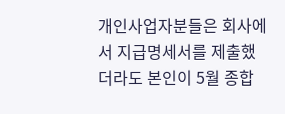개인사업자분들은 회사에서 지급명세서를 제출했더라도 본인이 5월 종합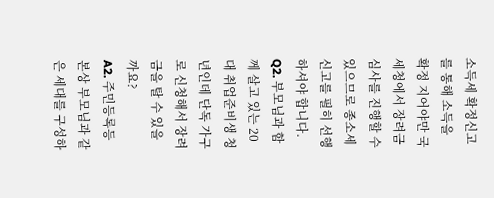소득세 확정신고를 통해 소득을 확정 지어야만 국세청에서 장려금 심사를 진행할 수 있으므로 종소세 신고를 필히 선행하셔야 합니다.
Q2. 부모님과 함께 살고 있는 20대 취업준비생 청년인데 단독 가구로 신청해서 장려금을 탈 수 있을까요?
A2. 주민등록등본상 부모님과 같은 세대를 구성하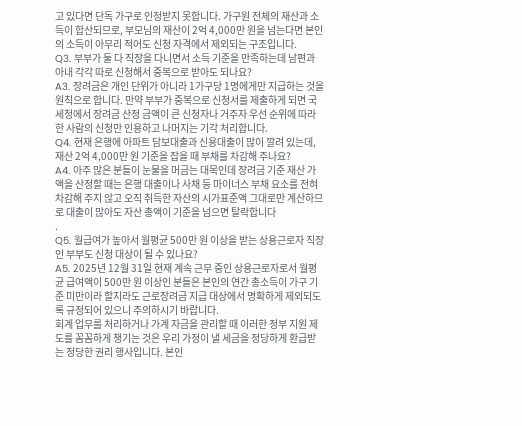고 있다면 단독 가구로 인정받지 못합니다. 가구원 전체의 재산과 소득이 합산되므로, 부모님의 재산이 2억 4,000만 원을 넘는다면 본인의 소득이 아무리 적어도 신청 자격에서 제외되는 구조입니다.
Q3. 부부가 둘 다 직장을 다니면서 소득 기준을 만족하는데 남편과 아내 각각 따로 신청해서 중복으로 받아도 되나요?
A3. 장려금은 개인 단위가 아니라 1가구당 1명에게만 지급하는 것을 원칙으로 합니다. 만약 부부가 중복으로 신청서를 제출하게 되면 국세청에서 장려금 산정 금액이 큰 신청자나 거주자 우선 순위에 따라 한 사람의 신청만 인용하고 나머지는 기각 처리합니다.
Q4. 현재 은행에 아파트 담보대출과 신용대출이 많이 깔려 있는데, 재산 2억 4,000만 원 기준을 잡을 때 부채를 차감해 주나요?
A4. 아주 많은 분들이 눈물을 머금는 대목인데 장려금 기준 재산 가액을 산정할 때는 은행 대출이나 사채 등 마이너스 부채 요소를 전혀 차감해 주지 않고 오직 취득한 자산의 시가표준액 그대로만 계산하므로 대출이 많아도 자산 총액이 기준을 넘으면 탈락합니다
.
Q5. 월급여가 높아서 월평균 500만 원 이상을 받는 상용근로자 직장인 부부도 신청 대상이 될 수 있나요?
A5. 2025년 12월 31일 현재 계속 근무 중인 상용근로자로서 월평균 급여액이 500만 원 이상인 분들은 본인의 연간 총소득이 가구 기준 미만이라 할지라도 근로장려금 지급 대상에서 명확하게 제외되도록 규정되어 있으니 주의하시기 바랍니다.
회계 업무를 처리하거나 가계 자금을 관리할 때 이러한 정부 지원 제도를 꼼꼼하게 챙기는 것은 우리 가정이 낼 세금을 정당하게 환급받는 정당한 권리 행사입니다. 본인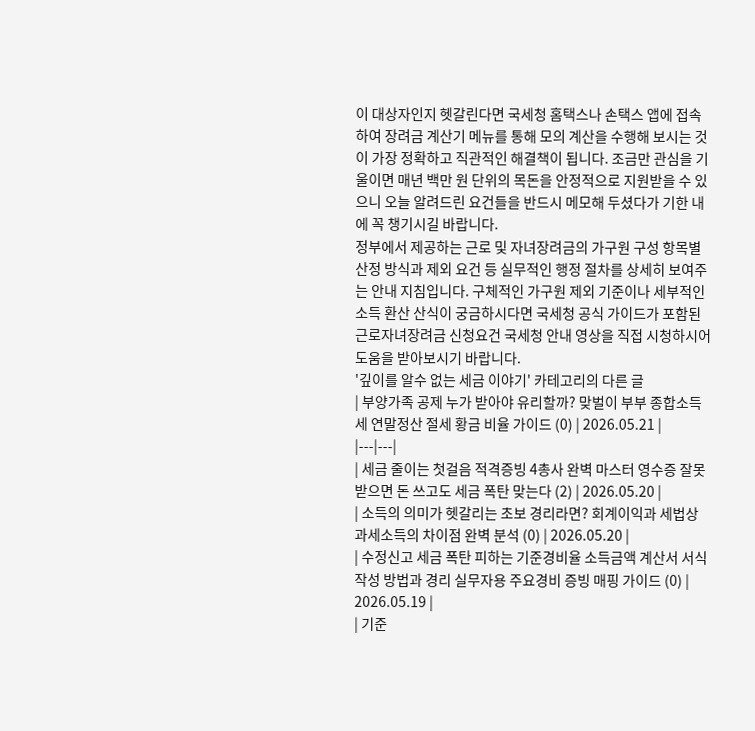이 대상자인지 헷갈린다면 국세청 홈택스나 손택스 앱에 접속하여 장려금 계산기 메뉴를 통해 모의 계산을 수행해 보시는 것이 가장 정확하고 직관적인 해결책이 됩니다. 조금만 관심을 기울이면 매년 백만 원 단위의 목돈을 안정적으로 지원받을 수 있으니 오늘 알려드린 요건들을 반드시 메모해 두셨다가 기한 내에 꼭 챙기시길 바랍니다.
정부에서 제공하는 근로 및 자녀장려금의 가구원 구성 항목별 산정 방식과 제외 요건 등 실무적인 행정 절차를 상세히 보여주는 안내 지침입니다. 구체적인 가구원 제외 기준이나 세부적인 소득 환산 산식이 궁금하시다면 국세청 공식 가이드가 포함된 근로자녀장려금 신청요건 국세청 안내 영상을 직접 시청하시어 도움을 받아보시기 바랍니다.
'깊이를 알수 없는 세금 이야기' 카테고리의 다른 글
| 부양가족 공제 누가 받아야 유리할까? 맞벌이 부부 종합소득세 연말정산 절세 황금 비율 가이드 (0) | 2026.05.21 |
|---|---|
| 세금 줄이는 첫걸음 적격증빙 4총사 완벽 마스터 영수증 잘못 받으면 돈 쓰고도 세금 폭탄 맞는다 (2) | 2026.05.20 |
| 소득의 의미가 헷갈리는 초보 경리라면? 회계이익과 세법상 과세소득의 차이점 완벽 분석 (0) | 2026.05.20 |
| 수정신고 세금 폭탄 피하는 기준경비율 소득금액 계산서 서식 작성 방법과 경리 실무자용 주요경비 증빙 매핑 가이드 (0) | 2026.05.19 |
| 기준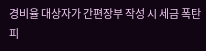경비율 대상자가 간편장부 작성 시 세금 폭탄 피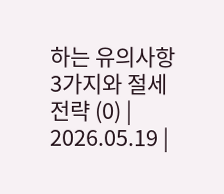하는 유의사항 3가지와 절세 전략 (0) | 2026.05.19 |